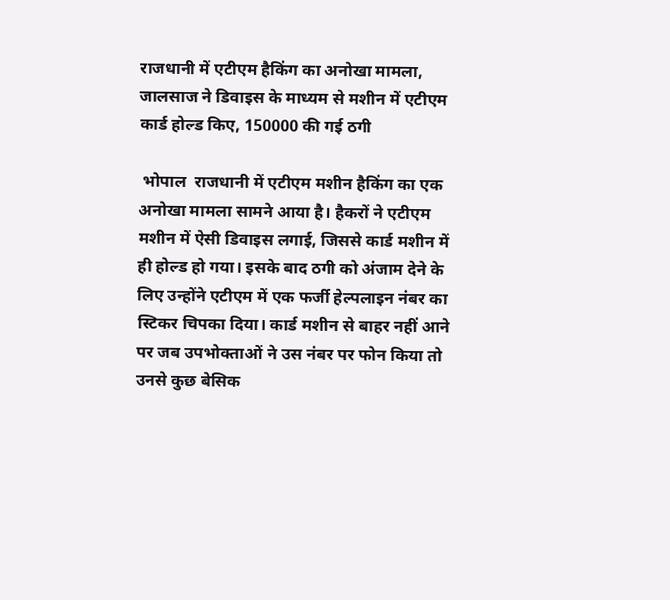राजधानी में एटीएम हैकिंग का अनोखा मामला, जालसाज ने डिवाइस के माध्यम से मशीन में एटीएम कार्ड होल्ड किए, 150000 की गई ठगी

 भोपाल  राजधानी में एटीएम मशीन हैकिंग का एक अनोखा मामला सामने आया है। हैकरों ने एटीएम मशीन में ऐसी डिवाइस लगाई, जिससे कार्ड मशीन में ही होल्ड हो गया। इसके बाद ठगी को अंजाम देने के लिए उन्होंने एटीएम में एक फर्जी हेल्पलाइन नंबर का स्टिकर चिपका दिया। कार्ड मशीन से बाहर नहीं आने पर जब उपभोक्ताओं ने उस नंबर पर फोन किया तो उनसे कुछ बेसिक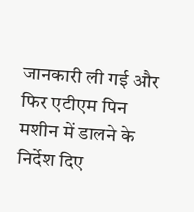जानकारी ली गई और फिर एटीएम पिन मशीन में डालने के निर्देश दिए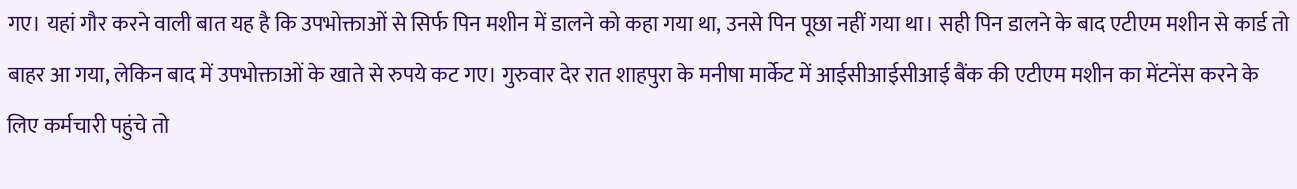गए। यहां गौर करने वाली बात यह है कि उपभोक्ताओं से सिर्फ पिन मशीन में डालने को कहा गया था, उनसे पिन पूछा नहीं गया था। सही पिन डालने के बाद एटीएम मशीन से कार्ड तो बाहर आ गया, लेकिन बाद में उपभोक्ताओं के खाते से रुपये कट गए। गुरुवार देर रात शाहपुरा के मनीषा मार्केट में आईसीआईसीआई बैंक की एटीएम मशीन का मेंटनेंस करने के लिए कर्मचारी पहुंचे तो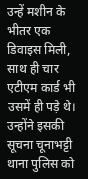उन्हें मशीन के भीतर एक डिवाइस मिली, साथ ही चार एटीएम कार्ड भी उसमें ही पड़े थे। उन्होंने इसकी सूचना चूनाभट्टी थाना पुलिस को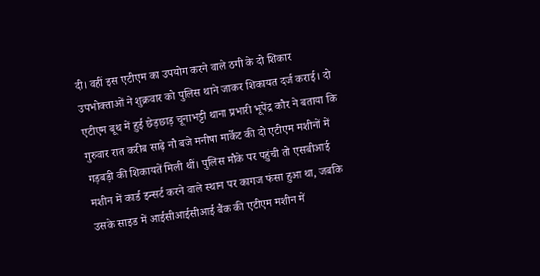दी। वहीं इस एटीएम का उपयोग करने वाले ठगी के दो शिकार उपभोक्ताओं ने शुक्रवार को पुलिस थाने जाकर शिकायत दर्ज कराई। दो एटीएम बूथ में हुई छेड़छाड़ चूनाभट्टी थाना प्रभारी भूपेंद्र कौर ने बताया कि गुरुवार रात करीब साढ़े नौ बजे मनीषा मार्केट की दो एटीएम मशीनों में गड़बड़ी की शिकायतें मिली थीं। पुलिस मौके पर पहुंची तो एसबीआई मशीन में कार्ड इन्सर्ट करने वाले स्थान पर कागज फंसा हुआ था, जबकि उसके साइड में आईसीआईसीआई बैंक की एटीएम मशीन में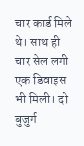चार कार्ड मिले थे। साथ ही चार सेल लगी एक डिवाइस भी मिली। दो बुजुर्ग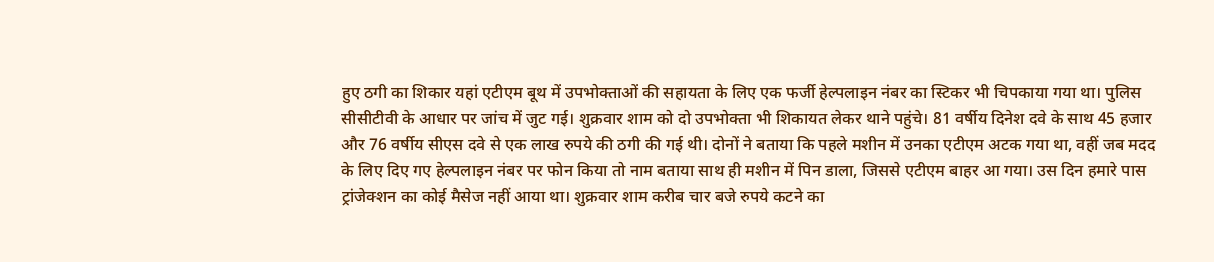हुए ठगी का शिकार यहां एटीएम बूथ में उपभोक्ताओं की सहायता के लिए एक फर्जी हेल्पलाइन नंबर का स्टिकर भी चिपकाया गया था। पुलिस सीसीटीवी के आधार पर जांच में जुट गई। शुक्रवार शाम को दो उपभोक्ता भी शिकायत लेकर थाने पहुंचे। 81 वर्षीय दिनेश दवे के साथ 45 हजार और 76 वर्षीय सीएस दवे से एक लाख रुपये की ठगी की गई थी। दोनों ने बताया कि पहले मशीन में उनका एटीएम अटक गया था, वहीं जब मदद के लिए दिए गए हेल्पलाइन नंबर पर फोन किया तो नाम बताया साथ ही मशीन में पिन डाला, जिससे एटीएम बाहर आ गया। उस दिन हमारे पास ट्रांजेक्शन का कोई मैसेज नहीं आया था। शुक्रवार शाम करीब चार बजे रुपये कटने का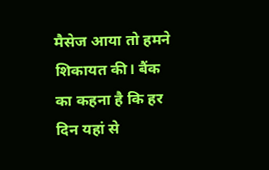मैसेज आया तो हमने शिकायत की। बैंक का कहना है कि हर दिन यहां से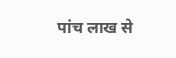पांच लाख से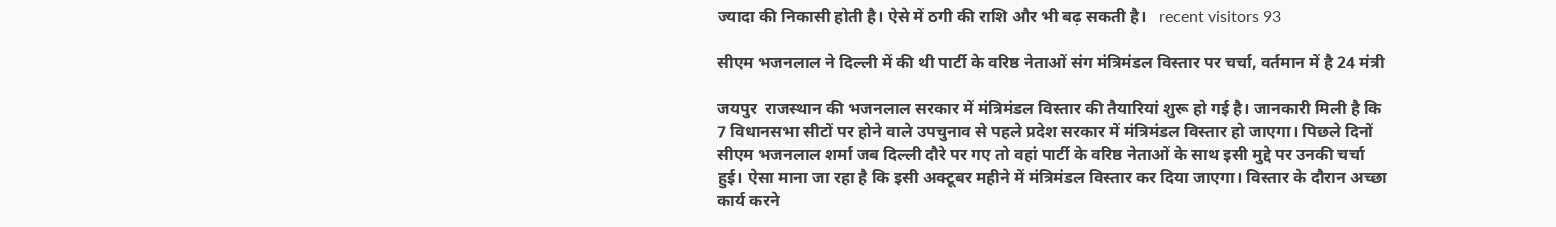ज्यादा की निकासी होती है। ऐसे में ठगी की राशि और भी बढ़ सकती है।   recent visitors 93

सीएम भजनलाल ने दिल्ली में की थी पार्टी के वरिष्ठ नेताओं संग मंत्रिमंडल विस्तार पर चर्चा, वर्तमान में है 24 मंत्री

जयपुर  राजस्थान की भजनलाल सरकार में मंत्रिमंडल विस्तार की तैयारियां शुरू हो गई है। जानकारी मिली है कि 7 विधानसभा सीटों पर होने वाले उपचुनाव से पहले प्रदेश सरकार में मंत्रिमंडल विस्तार हो जाएगा। पिछले दिनों सीएम भजनलाल शर्मा जब दिल्ली दौरे पर गए तो वहां पार्टी के वरिष्ठ नेताओं के साथ इसी मुद्दे पर उनकी चर्चा हुई। ऐसा माना जा रहा है कि इसी अक्टूबर महीने में मंत्रिमंडल विस्तार कर दिया जाएगा। विस्तार के दौरान अच्छा कार्य करने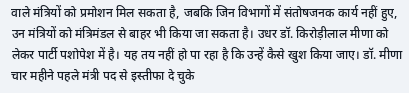वाले मंत्रियों को प्रमोशन मिल सकता है, जबकि जिन विभागों में संतोषजनक कार्य नहीं हुए, उन मंत्रियों को मंत्रिमंडल से बाहर भी किया जा सकता है। उधर डॉ. किरोड़ीलाल मीणा को लेकर पार्टी पशोपेश में है। यह तय नहीं हो पा रहा है कि उन्हें कैसे खुश किया जाए। डॉ. मीणा चार महीने पहले मंत्री पद से इस्तीफा दे चुके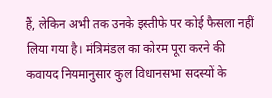हैं, लेकिन अभी तक उनके इस्तीफे पर कोई फैसला नहीं लिया गया है। मंत्रिमंडल का कोरम पूरा करने की कवायद नियमानुसार कुल विधानसभा सदस्यों के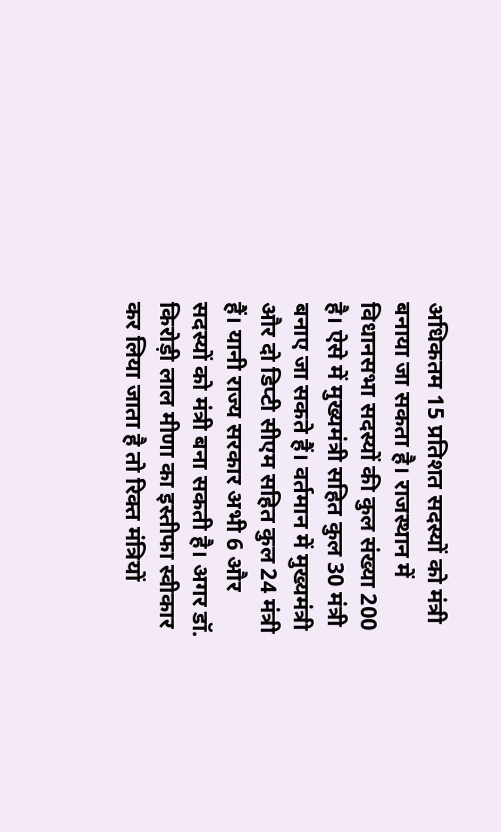अधिकतम 15 प्रतिशत सदस्यों को मंत्री बनाया जा सकता है। राजस्थान में विधानसभा सदस्यों की कुल संख्या 200 है। ऐसे में मुख्यमंत्री सहित कुल 30 मंत्री बनाए जा सकते हैं। वर्तमान में मुख्यमंत्री और दो डिप्टी सीएम सहित कुल 24 मंत्री हैं। यानी राज्य सरकार अभी 6 और सदस्यों को मंत्री बना सकती है। अगर डॉ. किरोड़ी लाल मीणा का इस्तीफा स्वीकार कर लिया जाता है तो रिक्त मंत्रियों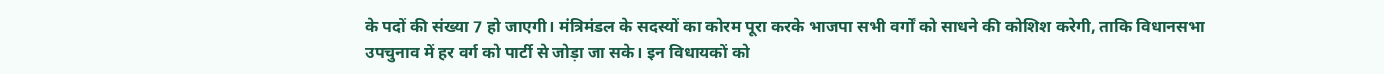के पदों की संख्या 7 हो जाएगी। मंत्रिमंडल के सदस्यों का कोरम पूरा करके भाजपा सभी वर्गों को साधने की कोशिश करेगी, ताकि विधानसभा उपचुनाव में हर वर्ग को पार्टी से जोड़ा जा सके। इन विधायकों को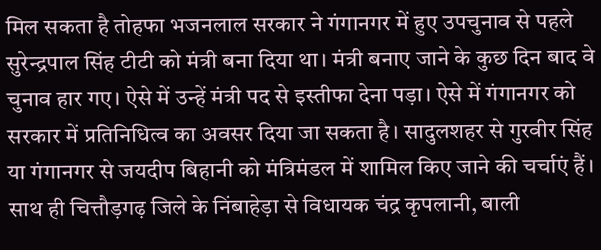मिल सकता है तोहफा भजनलाल सरकार ने गंगानगर में हुए उपचुनाव से पहले सुरेन्द्रपाल सिंह टीटी को मंत्री बना दिया था। मंत्री बनाए जाने के कुछ दिन बाद वे चुनाव हार गए। ऐसे में उन्हें मंत्री पद से इस्तीफा देना पड़ा। ऐसे में गंगानगर को सरकार में प्रतिनिधित्व का अवसर दिया जा सकता है। सादुलशहर से गुरवीर सिंह या गंगानगर से जयदीप बिहानी को मंत्रिमंडल में शामिल किए जाने की चर्चाएं हैं। साथ ही चित्तौड़गढ़ जिले के निंबाहेड़ा से विधायक चंद्र कृपलानी, बाली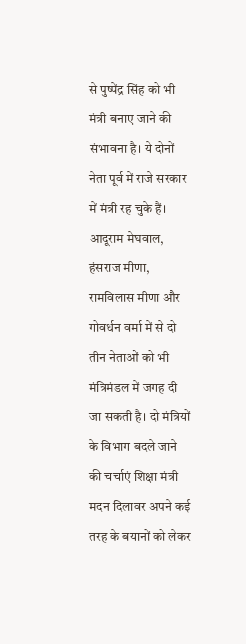से पुष्पेंद्र सिंह को भी मंत्री बनाए जाने की संभावना है। ये दोनों नेता पूर्व में राजे सरकार में मंत्री रह चुके हैं। आदूराम मेघवाल, हंसराज मीणा, रामविलास मीणा और गोवर्धन वर्मा में से दो तीन नेताओं को भी मंत्रिमंडल में जगह दी जा सकती है। दो मंत्रियों के विभाग बदले जाने की चर्चाएं शिक्षा मंत्री मदन दिलावर अपने कई तरह के बयानों को लेकर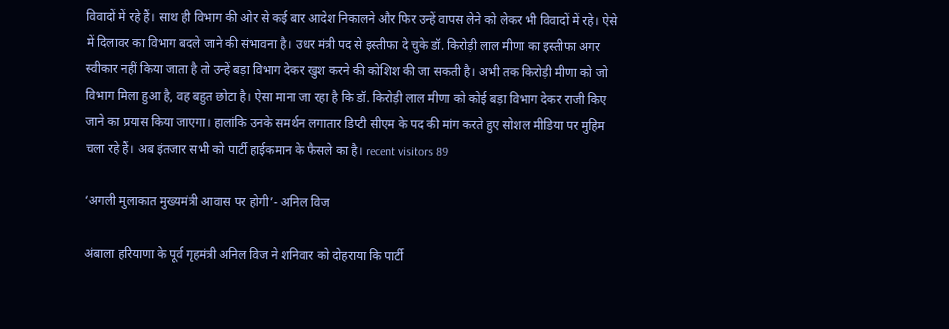विवादों में रहे हैं। साथ ही विभाग की ओर से कई बार आदेश निकालने और फिर उन्हें वापस लेने को लेकर भी विवादों में रहे। ऐसे में दिलावर का विभाग बदले जाने की संभावना है। उधर मंत्री पद से इस्तीफा दे चुके डॉ. किरोड़ी लाल मीणा का इस्तीफा अगर स्वीकार नहीं किया जाता है तो उन्हें बड़ा विभाग देकर खुश करने की कोशिश की जा सकती है। अभी तक किरोड़ी मीणा को जो विभाग मिला हुआ है, वह बहुत छोटा है। ऐसा माना जा रहा है कि डॉ. किरोड़ी लाल मीणा को कोई बड़ा विभाग देकर राजी किए जाने का प्रयास किया जाएगा। हालांकि उनके समर्थन लगातार डिप्टी सीएम के पद की मांग करते हुए सोशल मीडिया पर मुहिम चला रहे हैं। अब इंतजार सभी को पार्टी हाईकमान के फैसले का है। recent visitors 89

‘अगली मुलाकात मुख्यमंत्री आवास पर होगी’- अनिल विज

अंबाला हरियाणा के पूर्व गृहमंत्री अनिल विज ने शनिवार को दोहराया कि पार्टी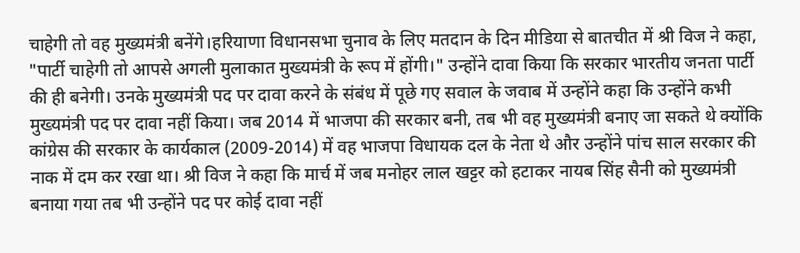चाहेगी तो वह मुख्यमंत्री बनेंगे।हरियाणा विधानसभा चुनाव के लिए मतदान के दिन मीडिया से बातचीत में श्री विज ने कहा, "पार्टी चाहेगी तो आपसे अगली मुलाकात मुख्यमंत्री के रूप में होंगी।" उन्होंने दावा किया कि सरकार भारतीय जनता पार्टी की ही बनेगी। उनके मुख्यमंत्री पद पर दावा करने के संबंध में पूछे गए सवाल के जवाब में उन्होंने कहा कि उन्होंने कभी मुख्यमंत्री पद पर दावा नहीं किया। जब 2014 में भाजपा की सरकार बनी, तब भी वह मुख्यमंत्री बनाए जा सकते थे क्योंकि कांग्रेस की सरकार के कार्यकाल (2009-2014) में वह भाजपा विधायक दल के नेता थे और उन्होंने पांच साल सरकार की नाक में दम कर रखा था। श्री विज ने कहा कि मार्च में जब मनोहर लाल खट्टर को हटाकर नायब सिंह सैनी को मुख्यमंत्री बनाया गया तब भी उन्होंने पद पर कोई दावा नहीं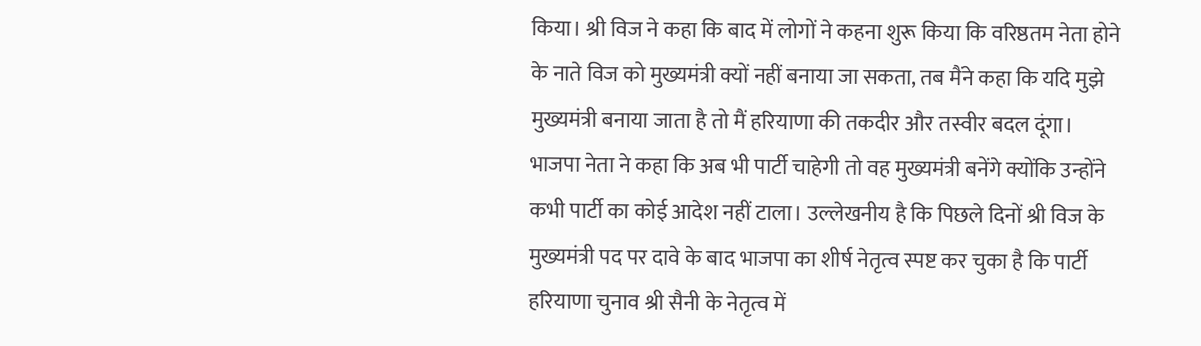किया। श्री विज ने कहा कि बाद में लोगों ने कहना शुरू किया कि वरिष्ठतम नेता होने के नाते विज को मुख्यमंत्री क्यों नहीं बनाया जा सकता, तब मैंने कहा कि यदि मुझे मुख्यमंत्री बनाया जाता है तो मैं हरियाणा की तकदीर और तस्वीर बदल दूंगा। भाजपा नेता ने कहा कि अब भी पार्टी चाहेगी तो वह मुख्यमंत्री बनेंगे क्योंकि उन्होंने कभी पार्टी का कोई आदेश नहीं टाला। उल्लेखनीय है कि पिछले दिनों श्री विज के मुख्यमंत्री पद पर दावे के बाद भाजपा का शीर्ष नेतृत्व स्पष्ट कर चुका है कि पार्टी हरियाणा चुनाव श्री सैनी के नेतृत्व में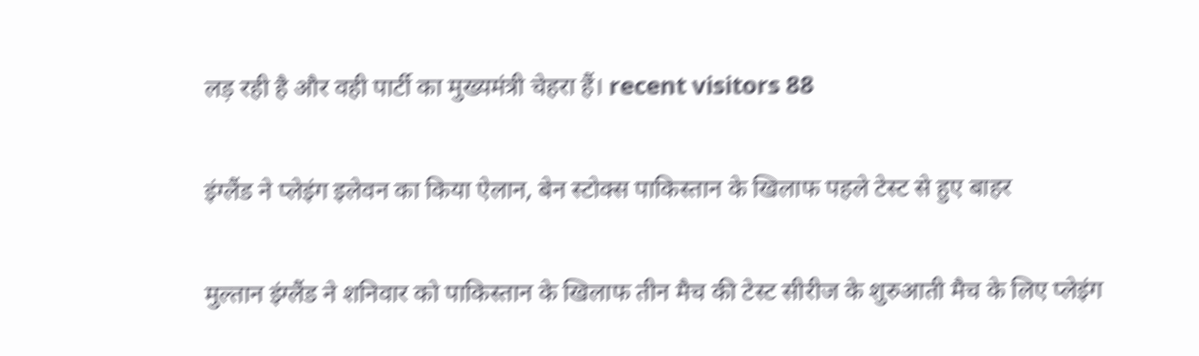लड़ रही है और वही पार्टी का मुख्यमंत्री चेहरा हैं। recent visitors 88

इंग्लैंड ने प्लेइंग इलेवन का किया ऐलान, बेन स्टोक्स पाकिस्तान के खिलाफ पहले टेस्ट से हुए बाहर

मुल्तान इंग्लैंड ने शनिवार को पाकिस्तान के खिलाफ तीन मैच की टेस्ट सीरीज के शुरुआती मैच के लिए प्लेइंग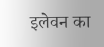इलेवन का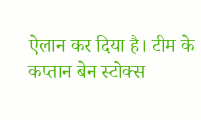ऐलान कर दिया है। टीम के कप्तान बेन स्टोक्स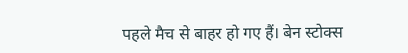पहले मैच से बाहर हो गए हैं। बेन स्टोक्स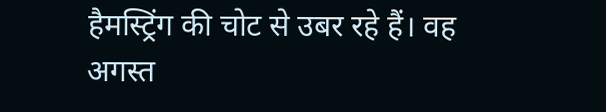हैमस्ट्रिंग की चोट से उबर रहे हैं। वह अगस्त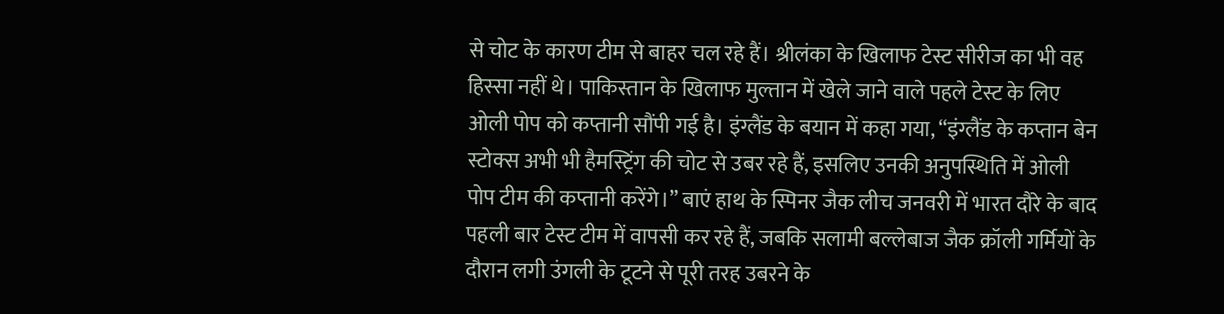से चोट के कारण टीम से बाहर चल रहे हैं। श्रीलंका के खिलाफ टेस्ट सीरीज का भी वह हिस्सा नहीं थे। पाकिस्तान के खिलाफ मुल्तान में खेले जाने वाले पहले टेस्ट के लिए ओली पोप को कप्तानी सौंपी गई है। इंग्लैंड के बयान में कहा गया, “इंग्लैंड के कप्तान बेन स्टोक्स अभी भी हैमस्ट्रिंग की चोट से उबर रहे हैं, इसलिए उनकी अनुपस्थिति में ओली पोप टीम की कप्तानी करेंगे।” बाएं हाथ के स्पिनर जैक लीच जनवरी में भारत दौरे के बाद पहली बार टेस्ट टीम में वापसी कर रहे हैं, जबकि सलामी बल्लेबाज जैक क्रॉली गर्मियों के दौरान लगी उंगली के टूटने से पूरी तरह उबरने के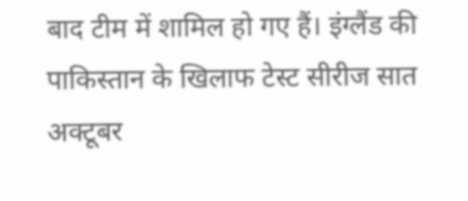बाद टीम में शामिल हो गए हैं। इंग्लैंड की पाकिस्तान के खिलाफ टेस्ट सीरीज सात अक्टूबर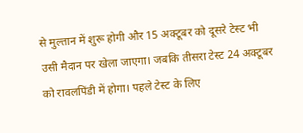से मुल्तान में शुरू होगी और 15 अक्टूबर को दूसरे टेस्ट भी उसी मैदान पर खेला जाएगा। जबकि तीसरा टेस्ट 24 अक्टूबर को रावलपिंडी में होगा। पहले टेस्ट के लिए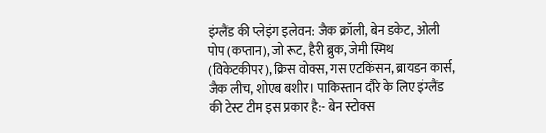इंग्लैंड की प्लेइंग इलेवन: जैक क्रॉली, बेन डकेट, ओली पोप (कप्तान), जो रूट, हैरी ब्रुक, जेमी स्मिथ (विकेटकीपर), क्रिस वोक्स, गस एटकिंसन, ब्रायडन कार्स, जैक लीच, शोएब बशीर। पाकिस्तान दौरे के लिए इंग्लैंड की टेस्ट टीम इस प्रकार है:- बेन स्टोक्स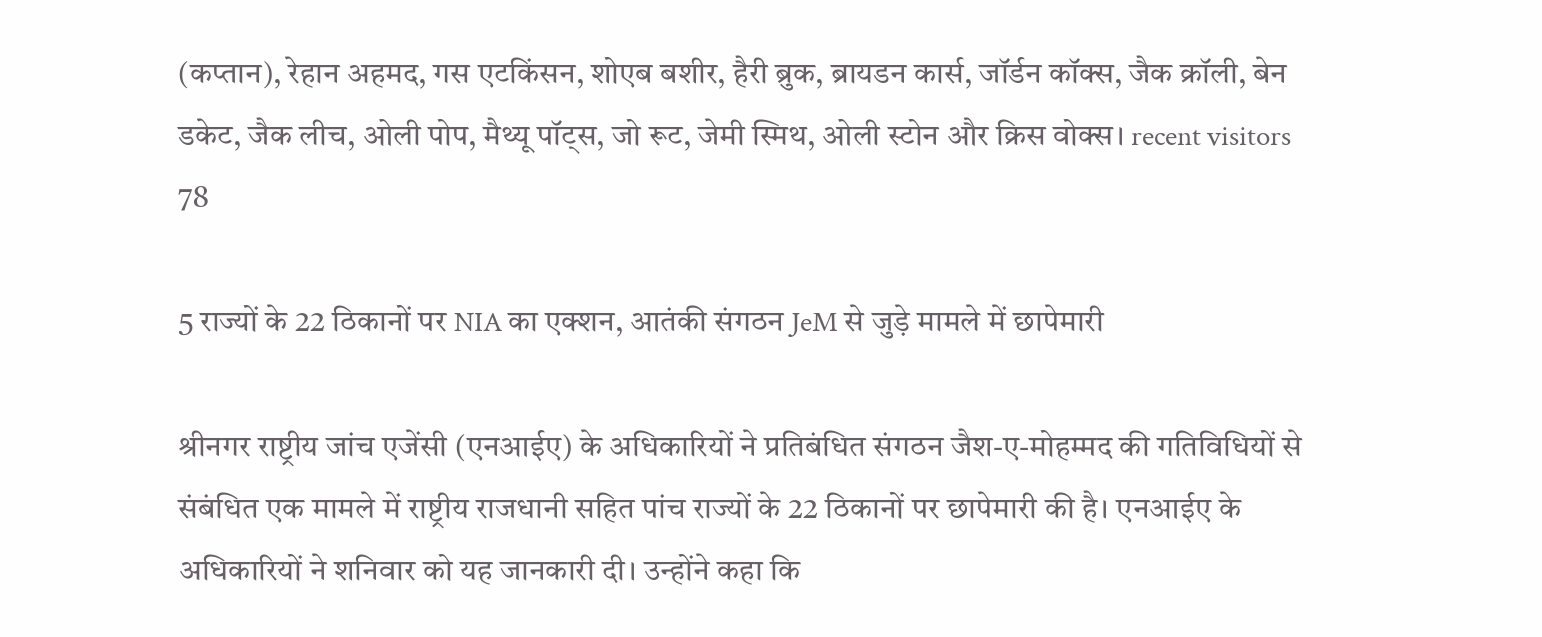(कप्तान), रेहान अहमद, गस एटकिंसन, शोएब बशीर, हैरी ब्रुक, ब्रायडन कार्स, जॉर्डन कॉक्स, जैक क्रॉली, बेन डकेट, जैक लीच, ओली पोप, मैथ्यू पॉट्स, जो रूट, जेमी स्मिथ, ओली स्टोन और क्रिस वोक्स। recent visitors 78

5 राज्यों के 22 ठिकानों पर NIA का एक्शन, आतंकी संगठन JeM से जुड़े मामले में छापेमारी

श्रीनगर राष्ट्रीय जांच एजेंसी (एनआईए) के अधिकारियों ने प्रतिबंधित संगठन जैश-ए-मोहम्मद की गतिविधियों से संबंधित एक मामले में राष्ट्रीय राजधानी सहित पांच राज्यों के 22 ठिकानों पर छापेमारी की है। एनआईए के अधिकारियों ने शनिवार को यह जानकारी दी। उन्होंने कहा कि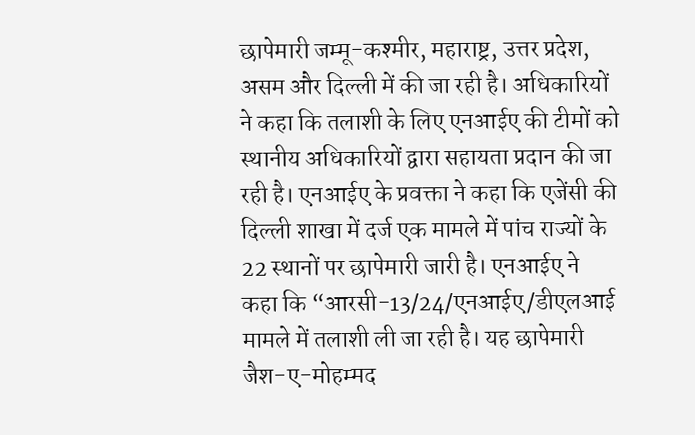छापेमारी जम्मू-कश्मीर, महाराष्ट्र, उत्तर प्रदेश, असम और दिल्ली में की जा रही है। अधिकारियों ने कहा कि तलाशी के लिए एनआईए की टीमों को स्थानीय अधिकारियों द्वारा सहायता प्रदान की जा रही है। एनआईए के प्रवक्ता ने कहा कि एजेंसी की दिल्ली शाखा में दर्ज एक मामले में पांच राज्यों के 22 स्थानों पर छापेमारी जारी है। एनआईए ने कहा कि “आरसी-13/24/एनआईए/डीएलआई मामले में तलाशी ली जा रही है। यह छापेमारी जैश-ए-मोहम्मद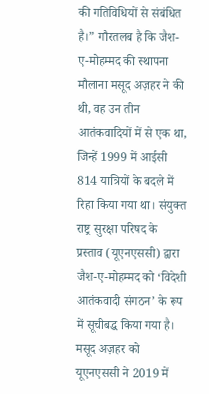की गतिविधियों से संबंधित है।” गौरतलब है कि जैश-ए-मोहम्मद की स्थापना मौलाना मसूद अज़हर ने की थी, वह उन तीन आतंकवादियों में से एक था, जिन्हें 1999 में आईसी 814 यात्रियों के बदले में रिहा किया गया था। संयुक्त राष्ट्र सुरक्षा परिषद के प्रस्ताव (यूएनएससी) द्वारा जैश-ए-मोहम्मद को ‘विदेशी आतंकवादी संगठन’ के रूप में सूचीबद्ध किया गया है। मसूद अज़हर को यूएनएससी ने 2019 में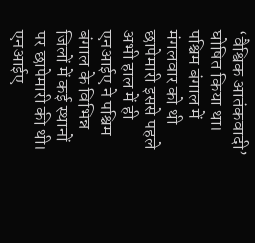‘वैश्विक आतंकवादी’ घोषित किया था। पश्चिम बंगाल में मंगलवार को थी छापेमारी इससे पहले अभी हाल में ही एनआईए ने पश्चिम बंगाल के विभिन्न जिलों में कई स्थानों पर छापेमारी की थी। एनआईए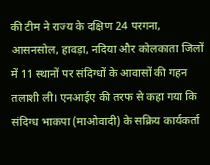की टीम ने राज्य के दक्षिण 24 परगना, आसनसोल, हावड़ा, नदिया और कोलकाता जिलों में 11 स्थानों पर संदिग्धों के आवासों की गहन तलाशी ली। एनआईए की तरफ से कहा गया कि संदिग्ध भाकपा (माओवादी) के सक्रिय कार्यकर्ता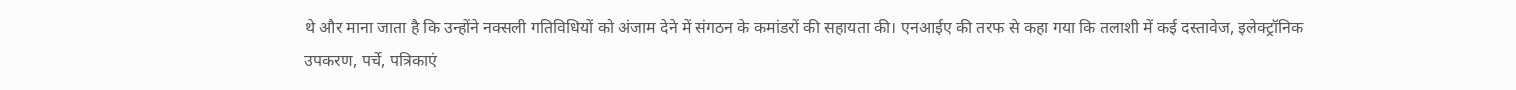थे और माना जाता है कि उन्होंने नक्सली गतिविधियों को अंजाम देने में संगठन के कमांडरों की सहायता की। एनआईए की तरफ से कहा गया कि तलाशी में कई दस्तावेज, इलेक्ट्रॉनिक उपकरण, पर्चे, पत्रिकाएं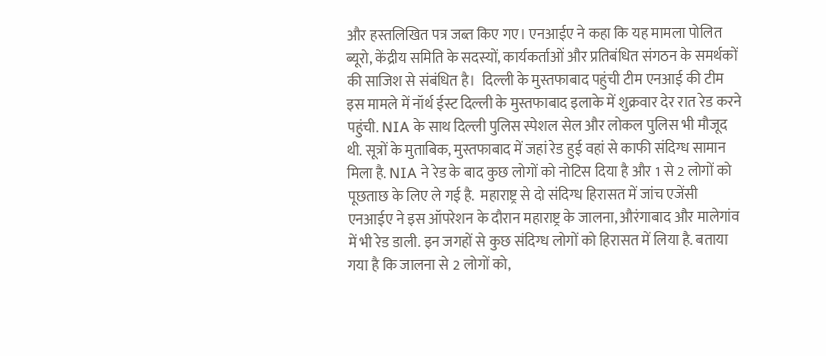और हस्तलिखित पत्र जब्त किए गए। एनआईए ने कहा कि यह मामला पोलित ब्यूरो, केंद्रीय समिति के सदस्यों, कार्यकर्ताओं और प्रतिबंधित संगठन के समर्थकों की साजिश से संबंधित है।  दिल्ली के मुस्तफाबाद पहुंची टीम एनआई की टीम इस मामले में नॉर्थ ईस्ट दिल्ली के मुस्तफाबाद इलाके में शुक्रवार देर रात रेड करने पहुंची. NIA के साथ दिल्ली पुलिस स्पेशल सेल और लोकल पुलिस भी मौजूद थी. सूत्रों के मुताबिक, मुस्तफाबाद में जहां रेड हुई वहां से काफी संदिग्ध सामान मिला है. NIA ने रेड के बाद कुछ लोगों को नोटिस दिया है और 1 से 2 लोगों को पूछताछ के लिए ले गई है.  महाराष्ट्र से दो संदिग्ध हिरासत में जांच एजेंसी एनआईए ने इस ऑपरेशन के दौरान महाराष्ट्र के जालना, औरंगाबाद और मालेगांव में भी रेड डाली. इन जगहों से कुछ संदिग्ध लोगों को हिरासत में लिया है. बताया गया है कि जालना से 2 लोगों को,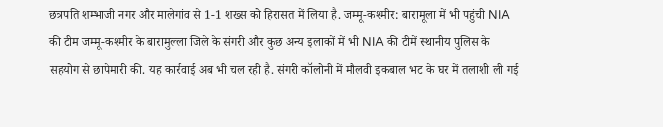छत्रपति शम्भाजी नगर और मालेगांव से 1-1 शख्स को हिरासत में लिया है. जम्मू-कश्मीर: बारामूला में भी पहुंची NIA की टीम जम्मू-कश्मीर के बारामुल्ला जिले के संगरी और कुछ अन्य इलाकों में भी NIA की टीमें स्थानीय पुलिस के सहयोग से छापेमारी की. यह कार्रवाई अब भी चल रही है. संगरी कॉलोनी में मौलवी इकबाल भट के घर में तलाशी ली गई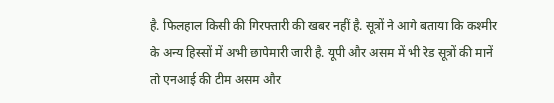है. फिलहाल किसी की गिरफ्तारी की खबर नहीं है. सूत्रों ने आगे बताया कि कश्मीर के अन्य हिस्सों में अभी छापेमारी जारी है. यूपी और असम में भी रेड सूत्रों की मानें तो एनआई की टीम असम और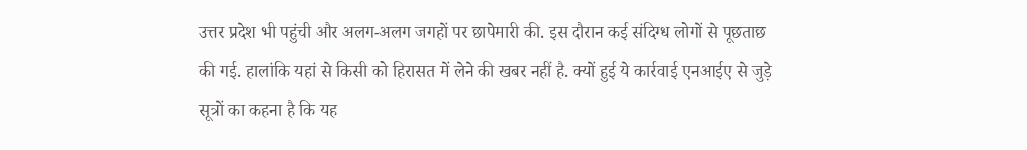उत्तर प्रदेश भी पहुंची और अलग-अलग जगहों पर छापेमारी की. इस दौरान कई संदिग्ध लोगों से पूछताछ की गई. हालांकि यहां से किसी को हिरासत में लेने की खबर नहीं है. क्यों हुई ये कार्रवाई एनआईए से जुड़े सूत्रों का कहना है कि यह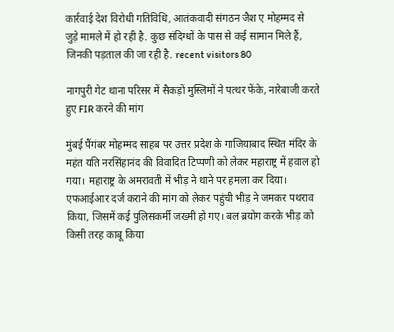कार्रवाई देश विरोधी गतिविधि, आतंकवादी संगठन जैश ए मोहम्मद से जुड़े मामले में हो रही है. कुछ संदिग्धों के पास से कई सामान मिले हैं, जिनकी पड़ताल की जा रही है. recent visitors 80

नागपुरी गेट थाना परिसर में सैकड़ों मुस्लिमों ने पत्थर फेंके, नारेबाजी करते हुए FIR करने की मांग

मुंबई पैंगंबर मोहम्मद साहब पर उत्तर प्रदेश के गाजियाबाद स्थित मंदिर के महंत यति नरसिंहानंद की विवादित टिप्पणी को लेकर महाराष्ट्र में हवाल हो गया। महाराष्ट्र के अमरावती में भीड़ ने थाने पर हमला कर दिया। एफआईआर दर्ज कराने की मांग को लेकर पहुंची भीड़ ने जमकर पथराव किया, जिसमें कई पुलिसकर्मी जख्मी हो गए। बल ब्रयोग करके भीड़ को किसी तरह काबू किया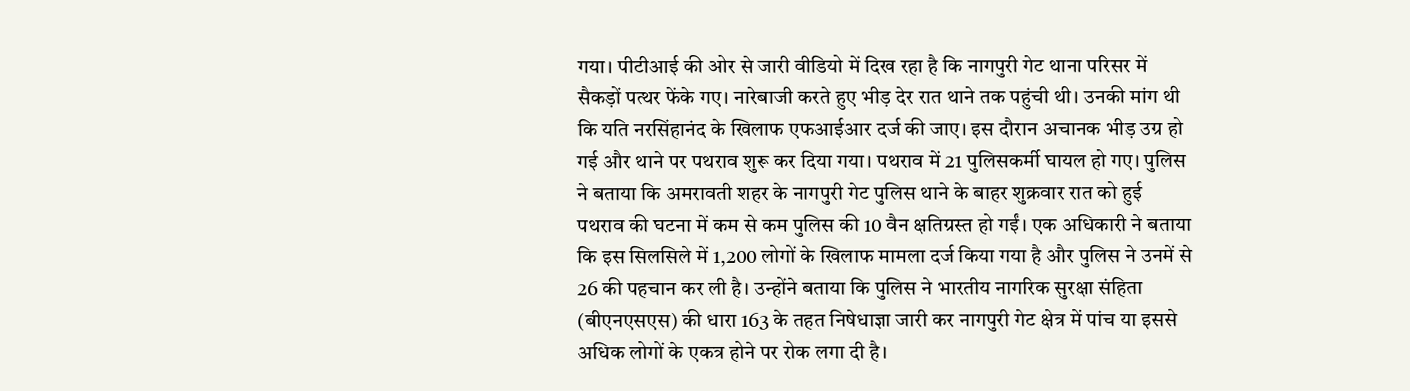गया। पीटीआई की ओर से जारी वीडियो में दिख रहा है कि नागपुरी गेट थाना परिसर में सैकड़ों पत्थर फेंके गए। नारेबाजी करते हुए भीड़ देर रात थाने तक पहुंची थी। उनकी मांग थी कि यति नरसिंहानंद के खिलाफ एफआईआर दर्ज की जाए। इस दौरान अचानक भीड़ उग्र हो गई और थाने पर पथराव शुरू कर दिया गया। पथराव में 21 पुलिसकर्मी घायल हो गए। पुलिस ने बताया कि अमरावती शहर के नागपुरी गेट पुलिस थाने के बाहर शुक्रवार रात को हुई पथराव की घटना में कम से कम पुलिस की 10 वैन क्षतिग्रस्त हो गईं। एक अधिकारी ने बताया कि इस सिलसिले में 1,200 लोगों के खिलाफ मामला दर्ज किया गया है और पुलिस ने उनमें से 26 की पहचान कर ली है। उन्होंने बताया कि पुलिस ने भारतीय नागरिक सुरक्षा संहिता (बीएनएसएस) की धारा 163 के तहत निषेधाज्ञा जारी कर नागपुरी गेट क्षेत्र में पांच या इससे अधिक लोगों के एकत्र होने पर रोक लगा दी है।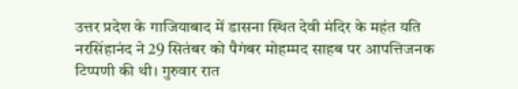उत्तर प्रदेश के गाजियाबाद में डासना स्थित देवी मंदिर के महंत यति नरसिंहानंद ने 29 सितंबर को पैगंबर मोहम्मद साहब पर आपत्तिजनक टिप्पणी की थी। गुरुवार रात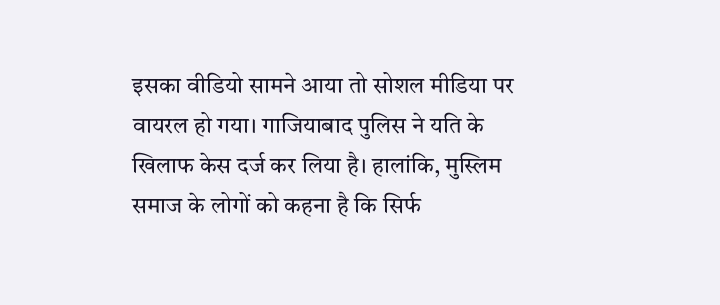इसका वीडियो सामने आया तो सोशल मीडिया पर वायरल हो गया। गाजियाबाद पुलिस ने यति के खिलाफ केस दर्ज कर लिया है। हालांकि, मुस्लिम समाज के लोगों को कहना है कि सिर्फ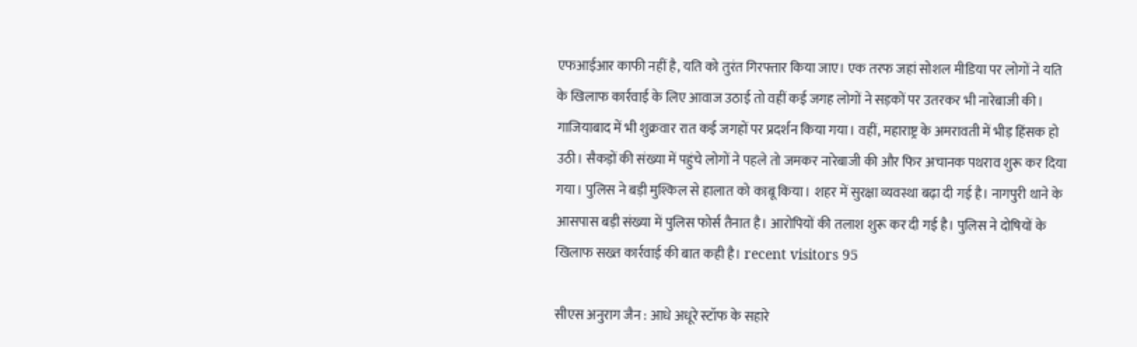एफआईआर काफी नहीं है, यति को तुरंत गिरफ्तार किया जाए। एक तरफ जहां सोशल मीडिया पर लोगों ने यति के खिलाफ कार्रवाई के लिए आवाज उठाई तो वहीं कई जगह लोगों ने सड़कों पर उतरकर भी नारेबाजी की। गाजियाबाद में भी शुक्रवार रात कई जगहों पर प्रदर्शन किया गया। वहीं, महाराष्ट्र के अमरावती में भीड़ हिंसक हो उठी। सैकड़ों की संख्या में पहुंचे लोगों ने पहले तो जमकर नारेबाजी की और फिर अचानक पथराव शुरू कर दिया गया। पुलिस ने बड़ी मुश्किल से हालात को काबू किया। शहर में सुरक्षा व्यवस्था बढ़ा दी गई है। नागपुरी थाने के आसपास बड़ी संख्या में पुलिस फोर्स तैनात है। आरोपियों की तलाश शुरू कर दी गई है। पुलिस ने दोषियों के खिलाफ सख्त कार्रवाई की बात कही है। recent visitors 95

सीएस अनुराग जैन : आधे अधूरे स्टॉफ के सहारे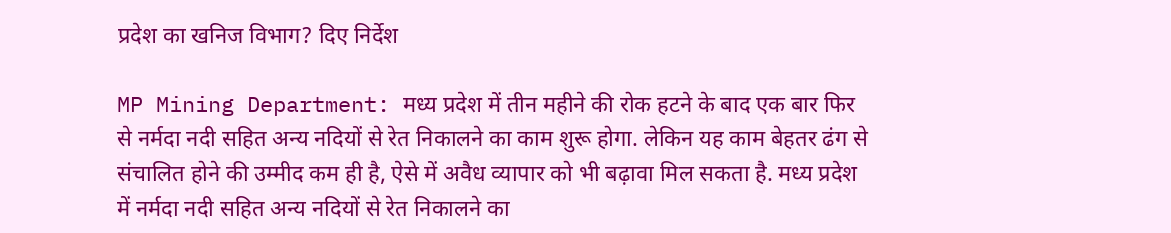प्रदेश का खनिज विभाग? दिए निर्देश

MP Mining Department: मध्य प्रदेश में तीन महीने की रोक हटने के बाद एक बार फिर से नर्मदा नदी सहित अन्य नदियों से रेत निकालने का काम शुरू होगा. लेकिन यह काम बेहतर ढंग से संचालित होने की उम्मीद कम ही है, ऐसे में अवैध व्यापार को भी बढ़ावा मिल सकता है. मध्य प्रदेश में नर्मदा नदी सहित अन्य नदियों से रेत निकालने का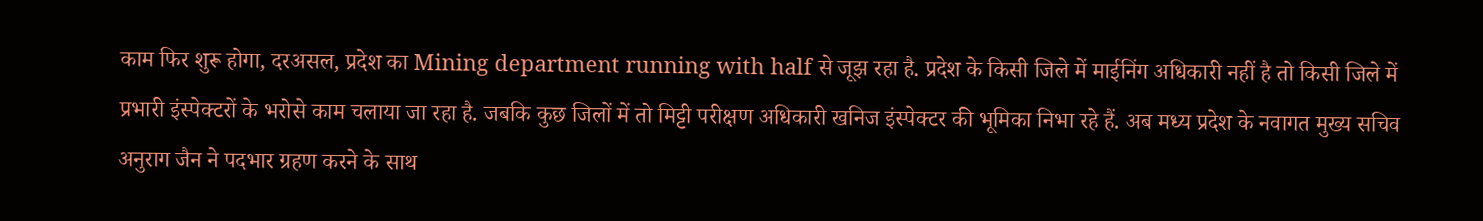काम फिर शुरू होगा, दरअसल, प्रदेश का Mining department running with half से जूझ रहा है. प्रदेश के किसी जिले में माईनिंग अधिकारी नहीं है तो किसी जिले में प्रभारी इंस्पेक्टरों के भरोसे काम चलाया जा रहा है. जबकि कुछ जिलों में तो मिट्टी परीक्षण अधिकारी खनिज इंस्पेक्टर की भूमिका निभा रहे हैं. अब मध्य प्रदेश के नवागत मुख्य सचिव अनुराग जैन ने पदभार ग्रहण करने के साथ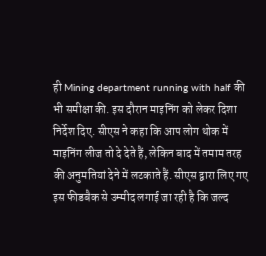ही Mining department running with half की भी समीक्षा की. इस दौरान माइनिंग को लेकर दिशा निर्देश दिए. सीएस ने कहा कि आप लोग थोक में माइनिंग लीज तो दे देते हैं, लेकिन बाद में तमाम तरह की अनुमतियां देने में लटकाते हैं. सीएस द्वारा लिए गए इस फीडबैक से उम्मीद लगाई जा रही है कि जल्द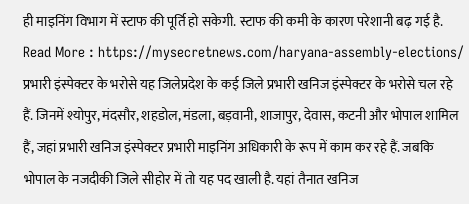ही माइनिंग विभाग में स्टाफ की पूर्ति हो सकेगी. स्टाफ की कमी के कारण परेशानी बढ़ गई है. Read More : https://mysecretnews.com/haryana-assembly-elections/ प्रभारी इंस्पेक्टर के भरोसे यह जिलेप्रदेश के कई जिले प्रभारी खनिज इंस्पेक्टर के भरोसे चल रहे हैं. जिनमें श्योपुर, मंदसौर, शहडोल, मंडला, बड़वानी, शाजापुर, देवास, कटनी और भोपाल शामिल हैं, जहां प्रभारी खनिज इंस्पेक्टर प्रभारी माइनिंग अधिकारी के रूप में काम कर रहे हैं. जबकि भोपाल के नजदीकी जिले सीहोर में तो यह पद खाली है. यहां तैनात खनिज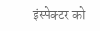इंस्पेक्टर को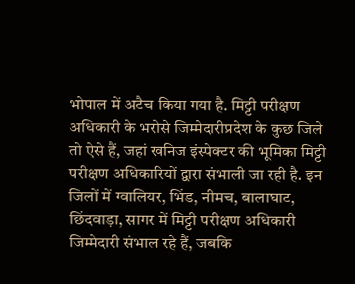भोपाल में अटैच किया गया है. मिट्टी परीक्षण अधिकारी के भरोसे जिम्मेदारीप्रदेश के कुछ जिले तो ऐसे हैं, जहां खनिज इंस्पेक्टर की भूमिका मिट्टी परीक्षण अधिकारियों द्वारा संभाली जा रही है. इन जिलों में ग्वालियर, भिंड, नीमच, बालाघाट, छिंदवाड़ा, सागर में मिट्टी परीक्षण अधिकारी जिम्मेदारी संभाल रहे हैं, जबकि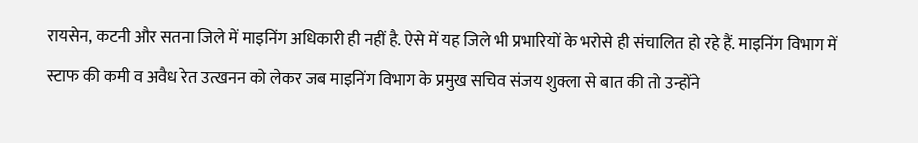रायसेन, कटनी और सतना जिले में माइनिंग अधिकारी ही नहीं है. ऐसे में यह जिले भी प्रभारियों के भरोसे ही संचालित हो रहे हैं. माइनिंग विभाग में स्टाफ की कमी व अवैध रेत उत्खनन को लेकर जब माइनिंग विभाग के प्रमुख सचिव संजय शुक्ला से बात की तो उन्होंने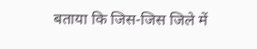बताया कि जिस-जिस जिले में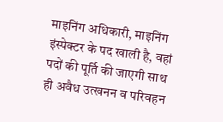माइनिंग अधिकारी, माइनिंग इंस्पेक्टर के पद खाली है, वहां पदों की पूर्ति की जाएगी साथ ही अवैध उत्खनन व परिवहन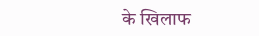के खिलाफ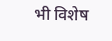भी विशेष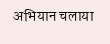अभियान चलाया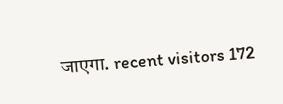जाएगा. recent visitors 172